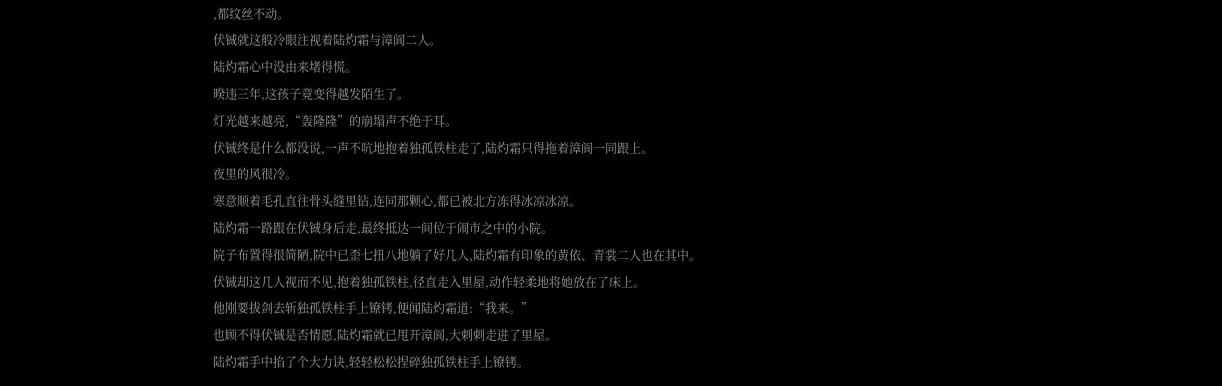,都纹丝不动。
伏铖就这般冷眼注视着陆灼霜与漳阆二人。
陆灼霜心中没由来堵得慌。
暌违三年,这孩子竟变得越发陌生了。
灯光越来越亮,“轰隆隆”的崩塌声不绝于耳。
伏铖终是什么都没说,一声不吭地抱着独孤铁柱走了,陆灼霜只得拖着漳阆一同跟上。
夜里的风很冷。
寒意顺着毛孔直往骨头缝里钻,连同那颗心,都已被北方冻得冰凉冰凉。
陆灼霜一路跟在伏铖身后走,最终抵达一间位于闹市之中的小院。
院子布置得很简陋,院中已歪七扭八地躺了好几人,陆灼霜有印象的黄依、青裳二人也在其中。
伏铖却这几人视而不见,抱着独孤铁柱,径直走入里屋,动作轻柔地将她放在了床上。
他刚要拔剑去斩独孤铁柱手上镣铐,便闻陆灼霜道:“我来。”
也顾不得伏铖是否情愿,陆灼霜就已甩开漳阆,大刺刺走进了里屋。
陆灼霜手中掐了个大力诀,轻轻松松捏碎独孤铁柱手上镣铐。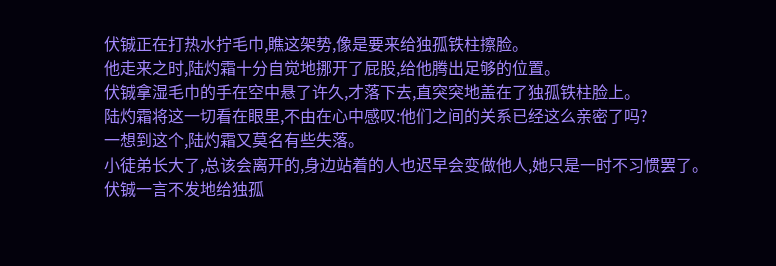伏铖正在打热水拧毛巾,瞧这架势,像是要来给独孤铁柱擦脸。
他走来之时,陆灼霜十分自觉地挪开了屁股,给他腾出足够的位置。
伏铖拿湿毛巾的手在空中悬了许久,才落下去,直突突地盖在了独孤铁柱脸上。
陆灼霜将这一切看在眼里,不由在心中感叹:他们之间的关系已经这么亲密了吗?
一想到这个,陆灼霜又莫名有些失落。
小徒弟长大了,总该会离开的,身边站着的人也迟早会变做他人,她只是一时不习惯罢了。
伏铖一言不发地给独孤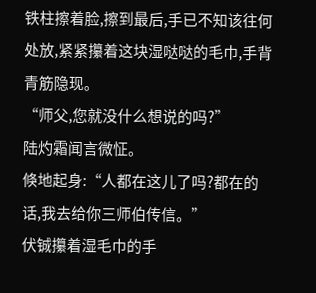铁柱擦着脸,擦到最后,手已不知该往何处放,紧紧攥着这块湿哒哒的毛巾,手背青筋隐现。
“师父,您就没什么想说的吗?”
陆灼霜闻言微怔。
倏地起身:“人都在这儿了吗?都在的话,我去给你三师伯传信。”
伏铖攥着湿毛巾的手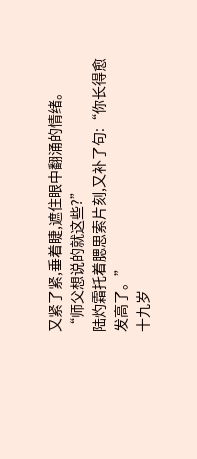又紧了紧,垂着睫,遮住眼中翻涌的情绪。
“师父想说的就这些?”
陆灼霜托着腮思索片刻,又补了句:“你长得愈发高了。”
十九岁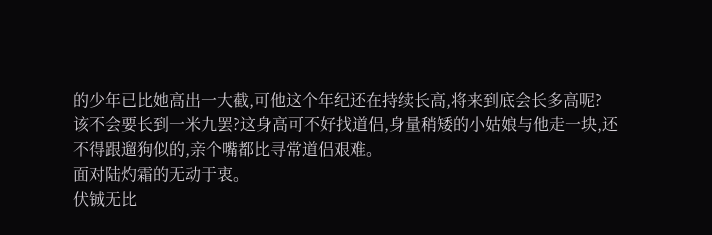的少年已比她高出一大截,可他这个年纪还在持续长高,将来到底会长多高呢?
该不会要长到一米九罢?这身高可不好找道侣,身量稍矮的小姑娘与他走一块,还不得跟遛狗似的,亲个嘴都比寻常道侣艰难。
面对陆灼霜的无动于衷。
伏铖无比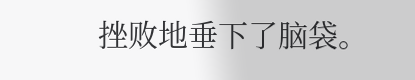挫败地垂下了脑袋。